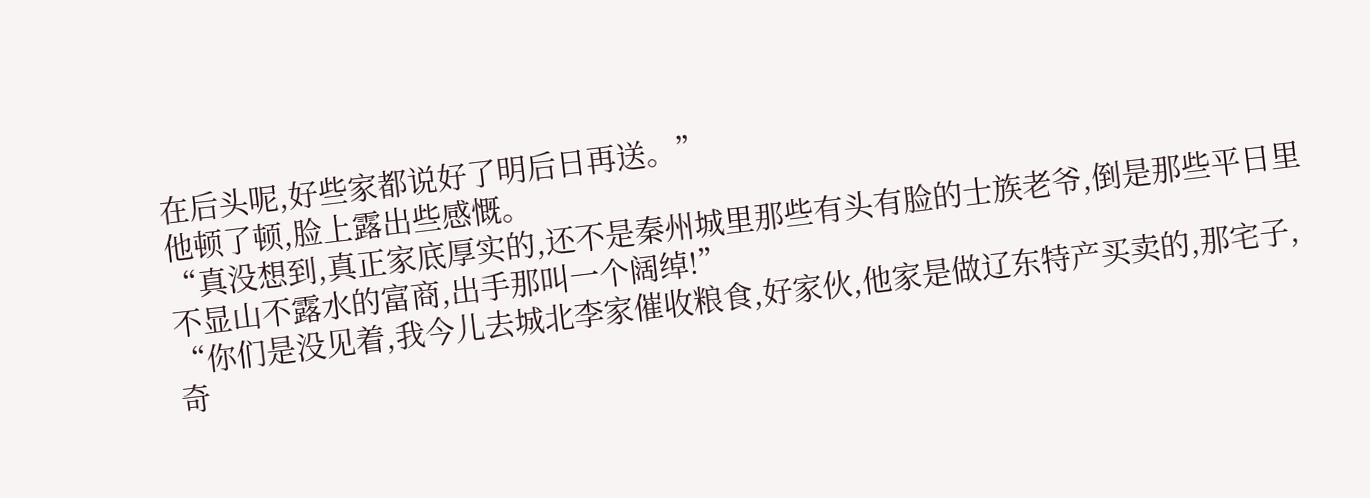在后头呢,好些家都说好了明后日再送。”
他顿了顿,脸上露出些感慨。
“真没想到,真正家底厚实的,还不是秦州城里那些有头有脸的士族老爷,倒是那些平日里不显山不露水的富商,出手那叫一个阔绰!”
“你们是没见着,我今儿去城北李家催收粮食,好家伙,他家是做辽东特产买卖的,那宅子,奇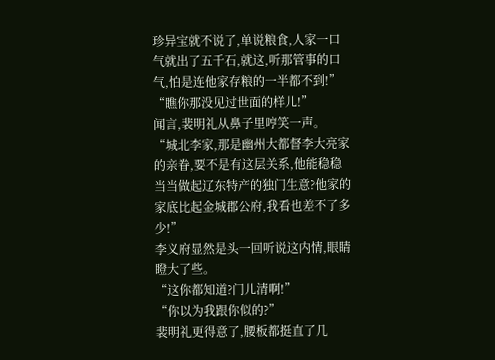珍异宝就不说了,单说粮食,人家一口气就出了五千石,就这,听那管事的口气,怕是连他家存粮的一半都不到!”
“瞧你那没见过世面的样儿!”
闻言,裴明礼从鼻子里哼笑一声。
“城北李家,那是幽州大都督李大亮家的亲眷,要不是有这层关系,他能稳稳当当做起辽东特产的独门生意?他家的家底比起金城郡公府,我看也差不了多少!”
李义府显然是头一回听说这内情,眼睛瞪大了些。
“这你都知道?门儿清啊!”
“你以为我跟你似的?”
裴明礼更得意了,腰板都挺直了几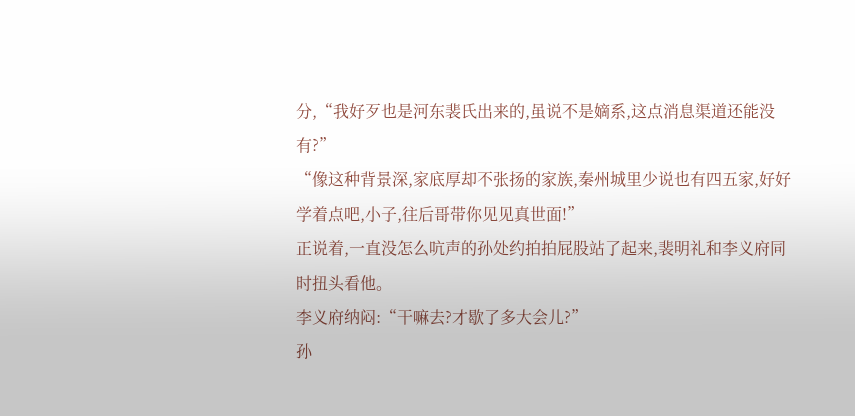分,“我好歹也是河东裴氏出来的,虽说不是嫡系,这点消息渠道还能没有?”
“像这种背景深,家底厚却不张扬的家族,秦州城里少说也有四五家,好好学着点吧,小子,往后哥带你见见真世面!”
正说着,一直没怎么吭声的孙处约拍拍屁股站了起来,裴明礼和李义府同时扭头看他。
李义府纳闷:“干嘛去?才歇了多大会儿?”
孙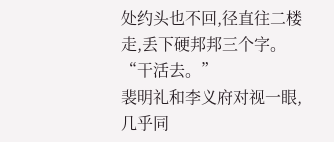处约头也不回,径直往二楼走,丢下硬邦邦三个字。
“干活去。”
裴明礼和李义府对视一眼,几乎同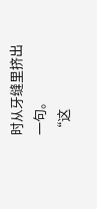时从牙缝里挤出一句。
“这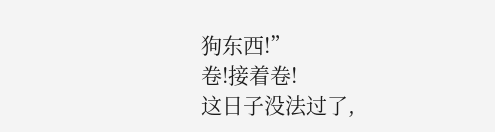狗东西!”
卷!接着卷!
这日子没法过了,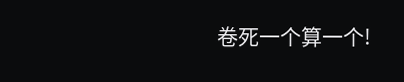卷死一个算一个!